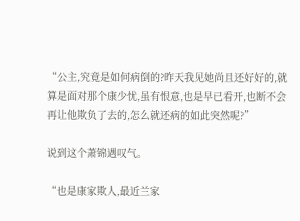“公主,究竟是如何病倒的?昨天我见她尚且还好好的,就算是面对那个康少忧,虽有恨意,也是早已看开,也断不会再让他欺负了去的,怎么就还病的如此突然呢?”

说到这个萧锦遇叹气。

“也是康家欺人,最近兰家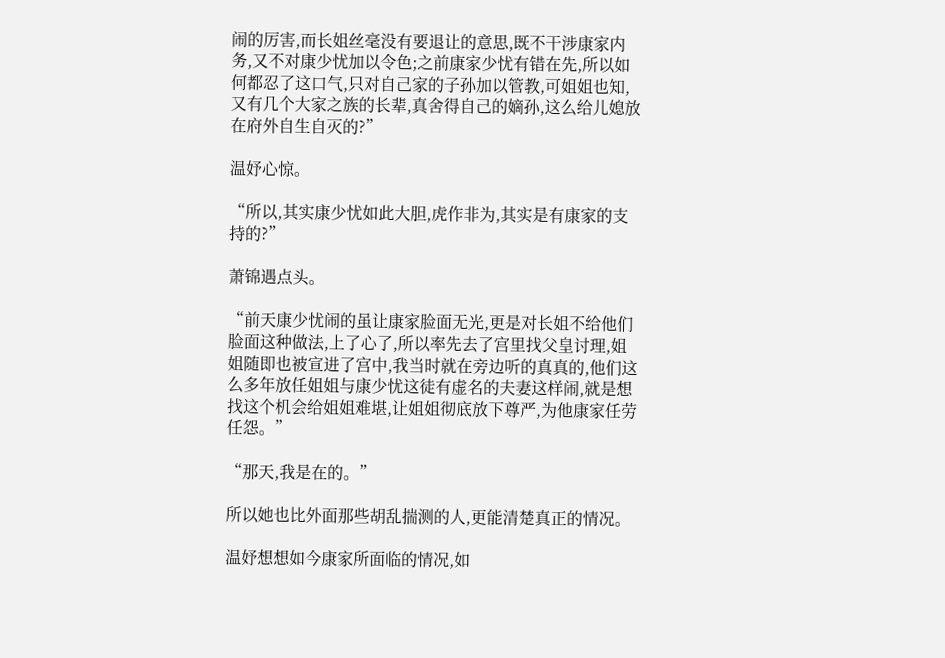闹的厉害,而长姐丝毫没有要退让的意思,既不干涉康家内务,又不对康少忧加以令色;之前康家少忧有错在先,所以如何都忍了这口气,只对自己家的子孙加以管教,可姐姐也知,又有几个大家之族的长辈,真舍得自己的嫡孙,这么给儿媳放在府外自生自灭的?”

温妤心惊。

“所以,其实康少忧如此大胆,虎作非为,其实是有康家的支持的?”

萧锦遇点头。

“前天康少忧闹的虽让康家脸面无光,更是对长姐不给他们脸面这种做法,上了心了,所以率先去了宫里找父皇讨理,姐姐随即也被宣进了宫中,我当时就在旁边听的真真的,他们这么多年放任姐姐与康少忧这徒有虚名的夫妻这样闹,就是想找这个机会给姐姐难堪,让姐姐彻底放下尊严,为他康家任劳任怨。”

“那天,我是在的。”

所以她也比外面那些胡乱揣测的人,更能清楚真正的情况。

温妤想想如今康家所面临的情况,如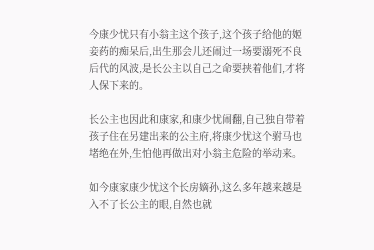今康少忧只有小翁主这个孩子,这个孩子给他的姬妾药的痴呆后,出生那会儿还闹过一场要溺死不良后代的风波,是长公主以自己之命要挟着他们,才将人保下来的。

长公主也因此和康家,和康少忧闹翻,自己独自带着孩子住在另建出来的公主府,将康少忧这个驸马也堵绝在外,生怕他再做出对小翁主危险的举动来。

如今康家康少忧这个长房嫡孙,这么多年越来越是入不了长公主的眼,自然也就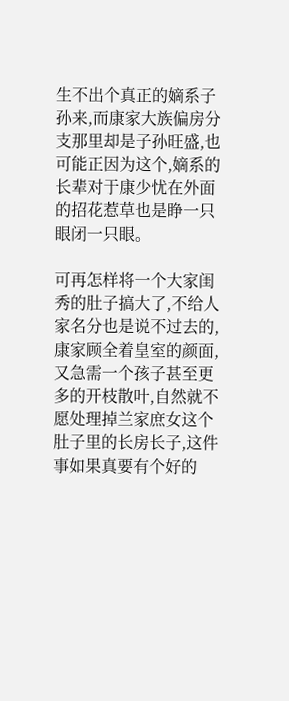生不出个真正的嫡系子孙来,而康家大族偏房分支那里却是子孙旺盛,也可能正因为这个,嫡系的长辈对于康少忧在外面的招花惹草也是睁一只眼闭一只眼。

可再怎样将一个大家闺秀的肚子搞大了,不给人家名分也是说不过去的,康家顾全着皇室的颜面,又急需一个孩子甚至更多的开枝散叶,自然就不愿处理掉兰家庶女这个肚子里的长房长子,这件事如果真要有个好的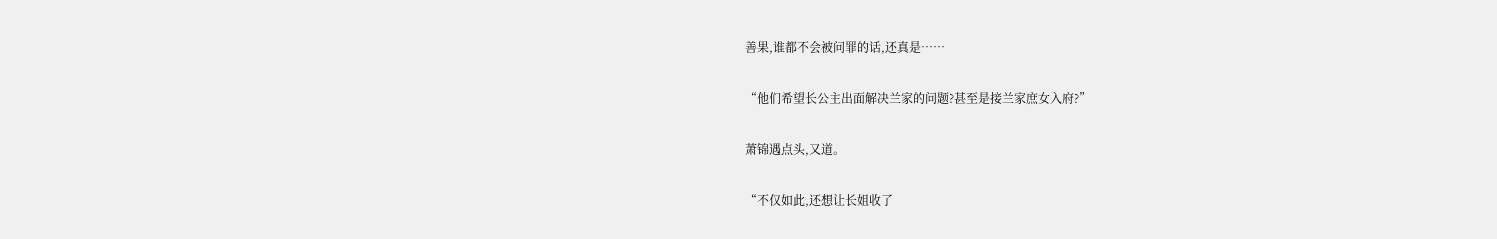善果,谁都不会被问罪的话,还真是……

“他们希望长公主出面解决兰家的问题?甚至是接兰家庶女入府?”

萧锦遇点头,又道。

“不仅如此,还想让长姐收了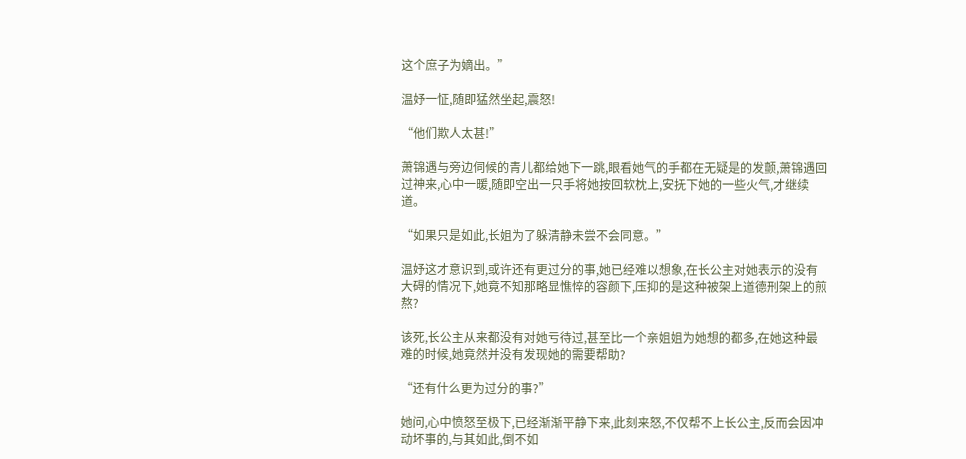这个庶子为嫡出。”

温妤一怔,随即猛然坐起,震怒!

“他们欺人太甚!”

萧锦遇与旁边伺候的青儿都给她下一跳,眼看她气的手都在无疑是的发颤,萧锦遇回过神来,心中一暖,随即空出一只手将她按回软枕上,安抚下她的一些火气,才继续道。

“如果只是如此,长姐为了躲清静未尝不会同意。”

温妤这才意识到,或许还有更过分的事,她已经难以想象,在长公主对她表示的没有大碍的情况下,她竟不知那略显憔悴的容颜下,压抑的是这种被架上道德刑架上的煎熬?

该死,长公主从来都没有对她亏待过,甚至比一个亲姐姐为她想的都多,在她这种最难的时候,她竟然并没有发现她的需要帮助?

“还有什么更为过分的事?”

她问,心中愤怒至极下,已经渐渐平静下来,此刻来怒,不仅帮不上长公主,反而会因冲动坏事的,与其如此,倒不如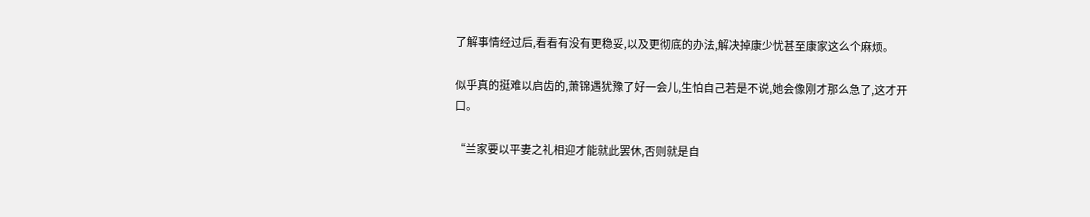了解事情经过后,看看有没有更稳妥,以及更彻底的办法,解决掉康少忧甚至康家这么个麻烦。

似乎真的挺难以启齿的,萧锦遇犹豫了好一会儿,生怕自己若是不说,她会像刚才那么急了,这才开口。

“兰家要以平妻之礼相迎才能就此罢休,否则就是自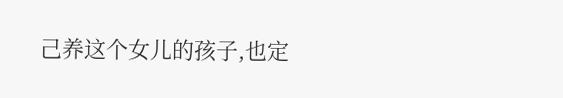己养这个女儿的孩子,也定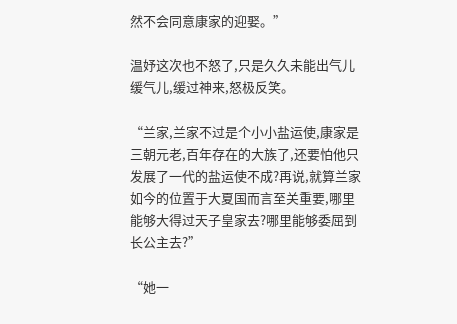然不会同意康家的迎娶。”

温妤这次也不怒了,只是久久未能出气儿缓气儿,缓过神来,怒极反笑。

“兰家,兰家不过是个小小盐运使,康家是三朝元老,百年存在的大族了,还要怕他只发展了一代的盐运使不成?再说,就算兰家如今的位置于大夏国而言至关重要,哪里能够大得过天子皇家去?哪里能够委屈到长公主去?”

“她一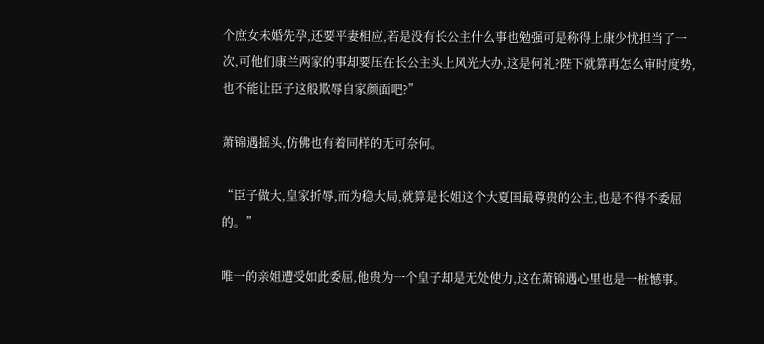个庶女未婚先孕,还要平妻相应,若是没有长公主什么事也勉强可是称得上康少忧担当了一次,可他们康兰两家的事却要压在长公主头上风光大办,这是何礼?陛下就算再怎么审时度势,也不能让臣子这般欺辱自家颜面吧?”

萧锦遇摇头,仿佛也有着同样的无可奈何。

“臣子做大,皇家折辱,而为稳大局,就算是长姐这个大夏国最尊贵的公主,也是不得不委屈的。”

唯一的亲姐遭受如此委屈,他贵为一个皇子却是无处使力,这在萧锦遇心里也是一桩憾事。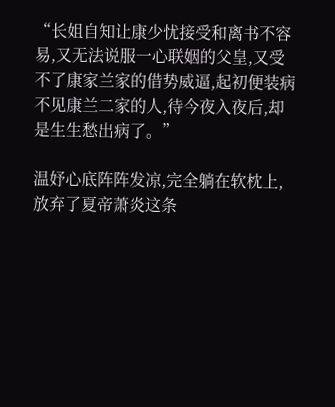“长姐自知让康少忧接受和离书不容易,又无法说服一心联姻的父皇,又受不了康家兰家的借势威逼,起初便装病不见康兰二家的人,待今夜入夜后,却是生生愁出病了。”

温妤心底阵阵发凉,完全躺在软枕上,放弃了夏帝萧炎这条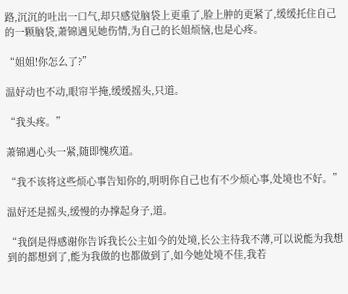路,沉沉的吐出一口气,却只感觉脑袋上更重了,脸上肿的更紧了,缓缓托住自己的一颗脑袋,萧锦遇见她伤情,为自己的长姐烦恼,也是心疼。

“姐姐!你怎么了?”

温妤动也不动,眼帘半掩,缓缓摇头,只道。

“我头疼。”

萧锦遇心头一紧,随即愧疚道。

“我不该将这些烦心事告知你的,明明你自己也有不少烦心事,处境也不好。”

温妤还是摇头,缓慢的办撑起身子,道。

“我倒是得感谢你告诉我长公主如今的处境,长公主待我不薄,可以说能为我想到的都想到了,能为我做的也都做到了,如今她处境不佳,我若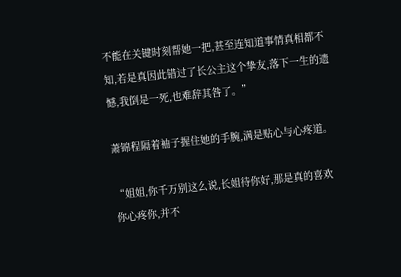不能在关键时刻帮她一把,甚至连知道事情真相都不知,若是真因此错过了长公主这个挚友,落下一生的遗憾,我倒是一死,也难辞其咎了。”

萧锦程隔着袖子握住她的手腕,满是贴心与心疼道。

“姐姐,你千万别这么说,长姐待你好,那是真的喜欢你心疼你,并不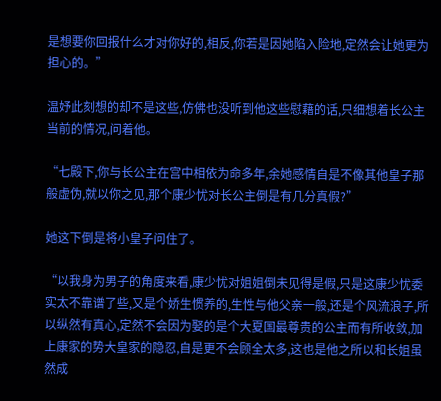是想要你回报什么才对你好的,相反,你若是因她陷入险地,定然会让她更为担心的。”

温妤此刻想的却不是这些,仿佛也没听到他这些慰藉的话,只细想着长公主当前的情况,问着他。

“七殿下,你与长公主在宫中相依为命多年,余她感情自是不像其他皇子那般虚伪,就以你之见,那个康少忧对长公主倒是有几分真假?”

她这下倒是将小皇子问住了。

“以我身为男子的角度来看,康少忧对姐姐倒未见得是假,只是这康少忧委实太不靠谱了些,又是个娇生惯养的,生性与他父亲一般,还是个风流浪子,所以纵然有真心,定然不会因为娶的是个大夏国最尊贵的公主而有所收敛,加上康家的势大皇家的隐忍,自是更不会顾全太多,这也是他之所以和长姐虽然成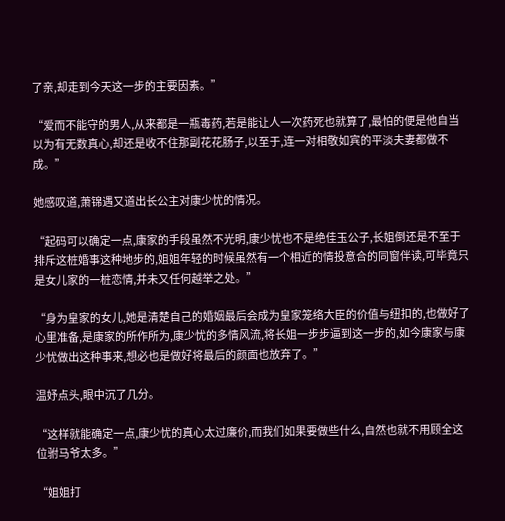了亲,却走到今天这一步的主要因素。”

“爱而不能守的男人,从来都是一瓶毒药,若是能让人一次药死也就算了,最怕的便是他自当以为有无数真心,却还是收不住那副花花肠子,以至于,连一对相敬如宾的平淡夫妻都做不成。”

她感叹道,萧锦遇又道出长公主对康少忧的情况。

“起码可以确定一点,康家的手段虽然不光明,康少忧也不是绝佳玉公子,长姐倒还是不至于排斥这桩婚事这种地步的,姐姐年轻的时候虽然有一个相近的情投意合的同窗伴读,可毕竟只是女儿家的一桩恋情,并未又任何越举之处。”

“身为皇家的女儿,她是清楚自己的婚姻最后会成为皇家笼络大臣的价值与纽扣的,也做好了心里准备,是康家的所作所为,康少忧的多情风流,将长姐一步步逼到这一步的,如今康家与康少忧做出这种事来,想必也是做好将最后的颜面也放弃了。”

温妤点头,眼中沉了几分。

“这样就能确定一点,康少忧的真心太过廉价,而我们如果要做些什么,自然也就不用顾全这位驸马爷太多。”

“姐姐打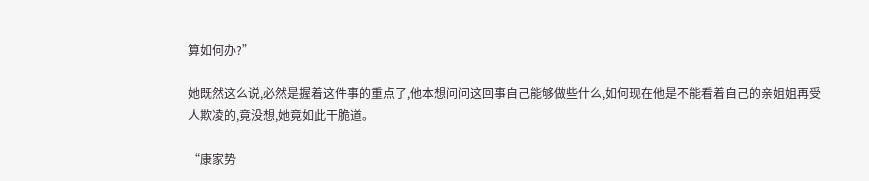算如何办?”

她既然这么说,必然是握着这件事的重点了,他本想问问这回事自己能够做些什么,如何现在他是不能看着自己的亲姐姐再受人欺凌的,竟没想,她竟如此干脆道。

“康家势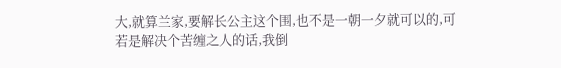大,就算兰家,要解长公主这个围,也不是一朝一夕就可以的,可若是解决个苦缠之人的话,我倒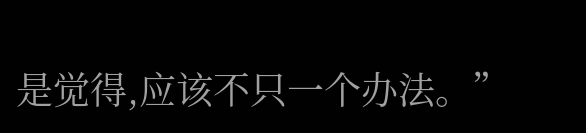是觉得,应该不只一个办法。”